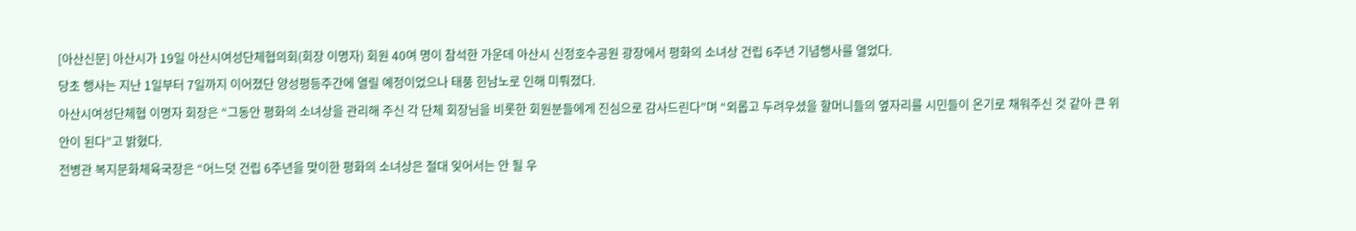[아산신문] 아산시가 19일 아산시여성단체협의회(회장 이명자) 회원 40여 명이 참석한 가운데 아산시 신정호수공원 광장에서 평화의 소녀상 건립 6주년 기념행사를 열었다.
당초 행사는 지난 1일부터 7일까지 이어졌단 양성평등주간에 열릴 예정이었으나 태풍 힌남노로 인해 미뤄졌다.
아산시여성단체협 이명자 회장은 “그동안 평화의 소녀상을 관리해 주신 각 단체 회장님을 비롯한 회원분들에게 진심으로 감사드린다”며 “외롭고 두려우셨을 할머니들의 옆자리를 시민들이 온기로 채워주신 것 같아 큰 위안이 된다”고 밝혔다.
전병관 복지문화체육국장은 “어느덧 건립 6주년을 맞이한 평화의 소녀상은 절대 잊어서는 안 될 우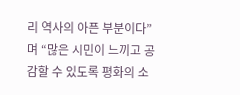리 역사의 아픈 부분이다”며 “많은 시민이 느끼고 공감할 수 있도록 평화의 소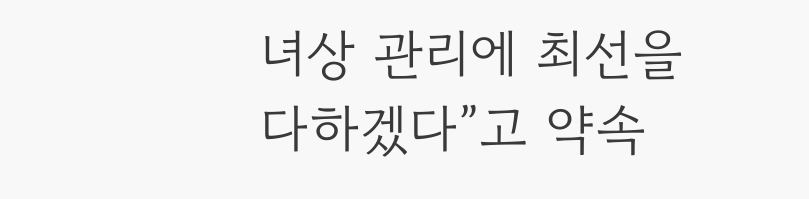녀상 관리에 최선을 다하겠다”고 약속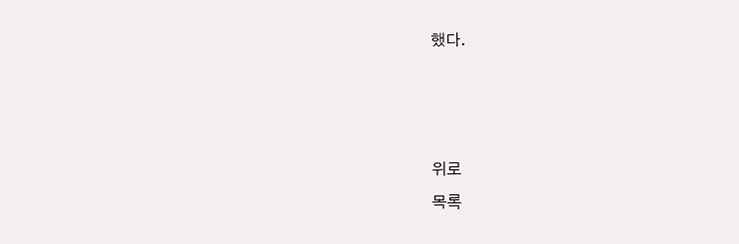했다.



위로
목록